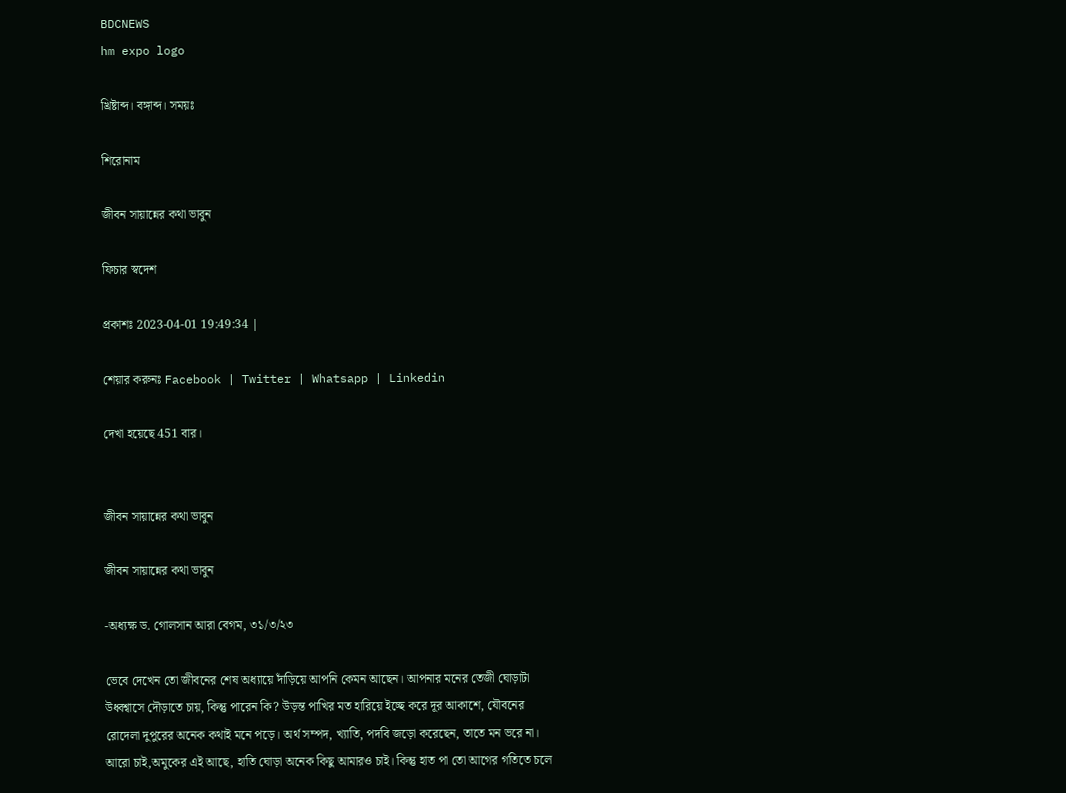BDCNEWS
hm expo logo

খ্রিষ্টাব্দ। বঙ্গাব্দ। সময়ঃ

শিরোনাম

জীবন সায়ান্নের কথা ভাবুন

ফিচার স্বদেশ

প্রকাশঃ 2023-04-01 19:49:34 |

শেয়ার করুনঃ Facebook | Twitter | Whatsapp | Linkedin

দেখা হয়েছে 451 বার।


জীবন সায়ান্নের কথা ভাবুন

জীবন সায়ান্নের কথা ভাবুন

-অধ্যক্ষ ড. গোলসান আরা বেগম, ৩১/৩/২৩

ভেবে দেখেন তো জীবনের শেষ অধ্যায়ে দাঁড়িয়ে আপনি কেমন আছেন। আপনার মনের তেজী ঘোড়াটা উধ্বশ্বাসে দৌড়াতে চায়, কিন্তু পারেন কি? উড়ন্ত পাখির মত হারিয়ে ইচ্ছে করে দূর আকাশে, যৌবনের রোদেলা দুপুরের অনেক কথাই মনে পড়ে। অর্থ সম্পদ, খ্যাতি, পদবি জড়ো করেছেন, তাতে মন ভরে না। আরো চাই,অমুকের এই আছে, হাতি ঘোড়া অনেক কিছু আমারও চাই। কিন্তু হাত পা তো আগের গতিতে চলে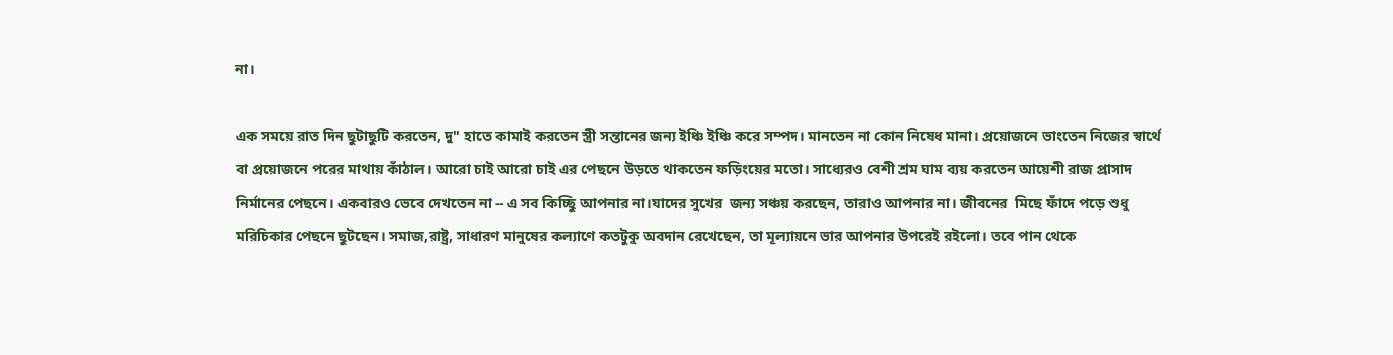না।

এক সময়ে রাত দিন ছুটাছুটি করতেন, দু" হাতে কামাই করতেন স্ত্রী সন্তানের জন্য ইঞ্চি ইঞ্চি করে সম্পদ। মানতেন না কোন নিষেধ মানা। প্রয়োজনে ভাংতেন নিজের স্বার্থে বা প্রয়োজনে পরের মাথায় কাঁঠাল। আরো চাই আরো চাই এর পেছনে উড়তে থাকতেন ফড়িংয়ের মতো। সাধ্যেরও বেশী শ্রম ঘাম ব্যয় করতেন আয়েশী রাজ প্রাসাদ নির্মানের পেছনে। একবারও ভেবে দেখতেন না -- এ সব কিচ্ছিু আপনার না।যাদের সুখের  জন্য সঞ্চয় করছেন, তারাও আপনার না। জীবনের  মিছে ফাঁদে পড়ে শুধু মরিচিকার পেছনে ছুটছেন। সমাজ,রাষ্ট্র, সাধারণ মানুষের কল্যাণে কতটুকু অবদান রেখেছেন, তা মূল্যায়নে ভার আপনার উপরেই রইলো। তবে পান থেকে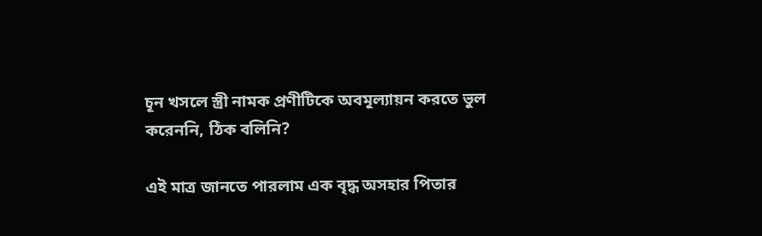চূন খসলে স্ত্রী নামক প্রণীটিকে অবমূল্যায়ন করতে ভুল করেননি, ঠিক বলিনি?

এই মাত্র জানতে পারলাম এক বৃদ্ধ অসহার পিতার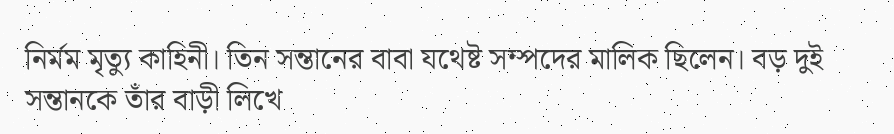নির্মম মৃত্যু কাহিনী। তিন সন্তানের বাবা যথেষ্ট সম্পদের মালিক ছিলেন। বড় দুই সন্তানকে তাঁর বাড়ী লিখে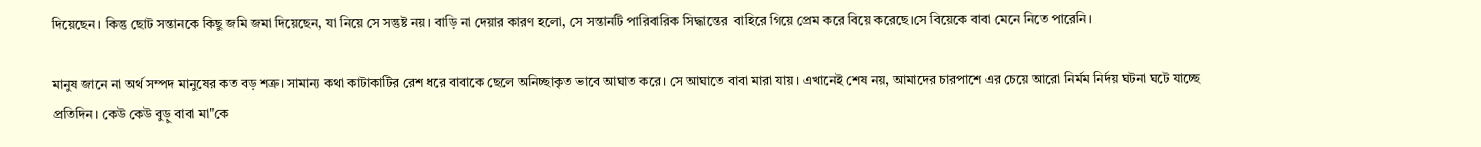দিয়েছেন। কিন্তু ছোট সন্তানকে কিছু জমি জমা দিয়েছেন, যা নিয়ে সে সন্তুষ্ট নয়। বাড়ি না দেয়ার কারণ হলো, সে সন্তানটি পারিবারিক সিদ্ধান্তের  বাহিরে গিয়ে প্রেম করে বিয়ে করেছে।সে বিয়েকে বাবা মেনে নিতে পারেনি।

মানুষ জানে না অর্থ সম্পদ মানুষের কত বড় শত্রু। সামান্য কথা কাটাকাটির রেশ ধরে বাবাকে ছেলে অনিচ্ছাকৃত ভাবে আঘাত করে। সে আঘাতে বাবা মারা যায়। এখানেই শেষ নয়, আমাদের চারপাশে এর চেয়ে আরো নির্মম নির্দয় ঘটনা ঘটে যাচ্ছে প্রতিদিন। কেউ কেউ বুড়ু বাবা মা"কে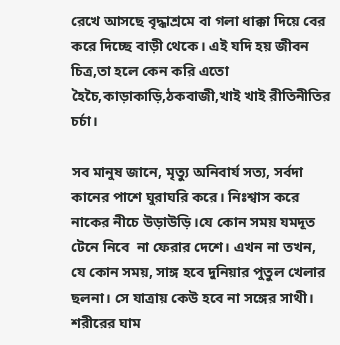রেখে আসছে বৃদ্ধাশ্রমে বা গলা ধাক্কা দিয়ে বের করে দিচ্ছে বাড়ী থেকে। এই যদি হয় জীবন চিত্র,তা হলে কেন করি এতো হৈচৈ,কাড়াকাড়ি,ঠকবাজী,খাই খাই রীতিনীতির চর্চা।

সব মানুষ জানে, মৃত্যু অনিবার্য সত্য, সর্বদা কানের পাশে ঘুরাঘরি করে। নিঃশ্বাস করে নাকের নীচে উড়াউড়ি।যে কোন সময় যমদূত টেনে নিবে  না ফেরার দেশে। এখন না তখন, যে কোন সময়, সাঙ্গ হবে দুনিয়ার পুতুল খেলার ছলনা। সে যাত্রায় কেউ হবে না সঙ্গের সাথী। শরীরের ঘাম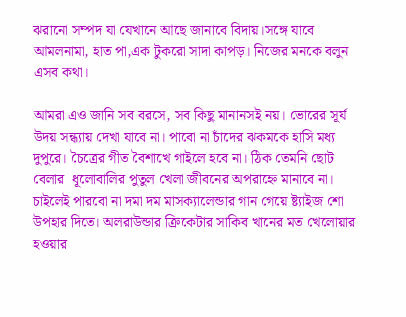ঝরানো সম্পদ যা যেখানে আছে জানাবে বিদায়।সঙ্গে যাবে আমলনামা, হাত পা,এক টুকরো সাদা কাপড়। নিজের মনকে বলুন এসব কথা।

আমরা এও জানি সব বরসে, সব কিছু মানানসই নয়। ভোরের সূর্য উদয় সন্ধ্যায় দেখা যাবে না। পাবো না চাঁদের ঝকমকে হাসি মধ্য দুপুরে। চৈত্রের গীত বৈশাখে গাইলে হবে না। ঠিক তেমনি ছোট বেলার  ধূলোবালির পুতুল খেলা জীবনের অপরাহ্নে মানাবে না। চাইলেই পারবো না দমা দম মাসক্যালেন্ডার গান গেয়ে ষ্ট্যাইজ শো উপহার দিতে। অলরাউন্ডার ক্রিকেটার সাকিব খানের মত খেলোয়ার হওয়ার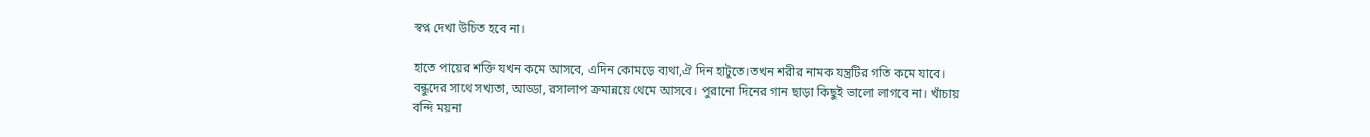স্বপ্ন দেখা উচিত হবে না।

হাতে পায়ের শক্তি যখন কমে আসবে, এদিন কোমড়ে ব্যথা,ঐ দিন হাটুতে।তখন শরীর নামক যন্ত্রটির গতি কমে যাবে। বন্ধুদের সাথে সখ্যতা, আড্ডা, রসালাপ ক্রমান্নয়ে থেমে আসবে। পুরানো দিনের গান ছাড়া কিছুই ভালো লাগবে না। খাঁচায় বন্দি ময়না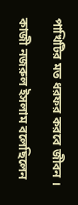পাখিটির মত ধরফর করবে জীবন ।

কাজী নজরুল ইসলাম বলেছিলেন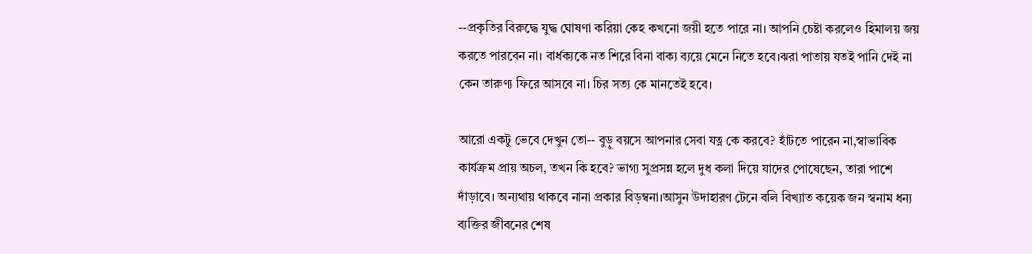--প্রকৃতির বিরুদ্ধে যুদ্ধ ঘোষণা করিয়া কেহ কখনো জয়ী হতে পারে না। আপনি চেষ্টা করলেও হিমালয় জয় করতে পারবেন না। বার্ধক্যকে নত শিরে বিনা বাক্য ব্যয়ে মেনে নিতে হবে।ঝরা পাতায় যতই পানি দেই না কেন তারুণ্য ফিরে আসবে না। চির সত্য কে মানতেই হবে।

আরো একটু ভেবে দেখুন তো-- বুড়ু বয়সে আপনার সেবা যত্ন কে করবে? হাঁটতে পারেন না,স্বাভাবিক কার্যক্রম প্রায় অচল, তখন কি হবে? ভাগ্য সুপ্রসন্ন হলে দুধ কলা দিয়ে যাদের পোষেছেন, তারা পাশে দাঁড়াবে। অন্যথায় থাকবে নানা প্রকার বিড়ম্বনা।আসুন উদাহারণ টেনে বলি বিখ্যাত কয়েক জন স্বনাম ধন্য ব্যক্তির জীবনের শেষ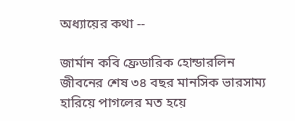অধ্যায়ের কথা --

জার্মান কবি ফ্রেডারিক হোন্ডারলিন জীবনের শেষ ৩৪ বছর মানসিক ভারসাম্য হারিয়ে পাগলের মত হয়ে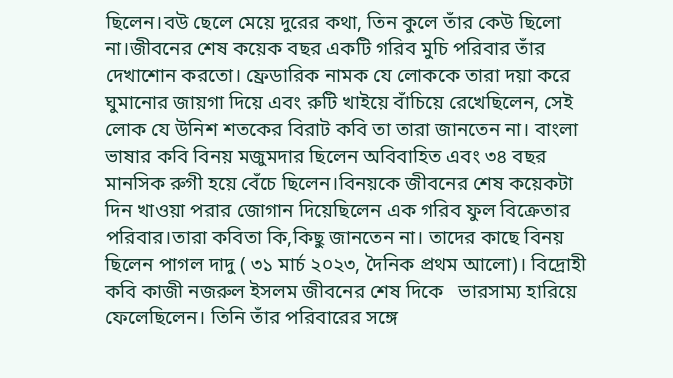ছিলেন।বউ ছেলে মেয়ে দুরের কথা, তিন কুলে তাঁর কেউ ছিলো না।জীবনের শেষ কয়েক বছর একটি গরিব মুচি পরিবার তাঁর দেখাশোন করতো। ফ্রেডারিক নামক যে লোককে তারা দয়া করে ঘুমানোর জায়গা দিয়ে এবং রুটি খাইয়ে বাঁচিয়ে রেখেছিলেন, সেই লোক যে উনিশ শতকের বিরাট কবি তা তারা জানতেন না। বাংলা ভাষার কবি বিনয় মজুমদার ছিলেন অবিবাহিত এবং ৩৪ বছর মানসিক রুগী হয়ে বেঁচে ছিলেন।বিনয়কে জীবনের শেষ কয়েকটা দিন খাওয়া পরার জোগান দিয়েছিলেন এক গরিব ফুল বিক্রেতার পরিবার।তারা কবিতা কি,কিছু জানতেন না। তাদের কাছে বিনয় ছিলেন পাগল দাদু ( ৩১ মার্চ ২০২৩, দৈনিক প্রথম আলো)। বিদ্রোহী কবি কাজী নজরুল ইসলম জীবনের শেষ দিকে   ভারসাম্য হারিয়ে ফেলেছিলেন। তিনি তাঁর পরিবারের সঙ্গে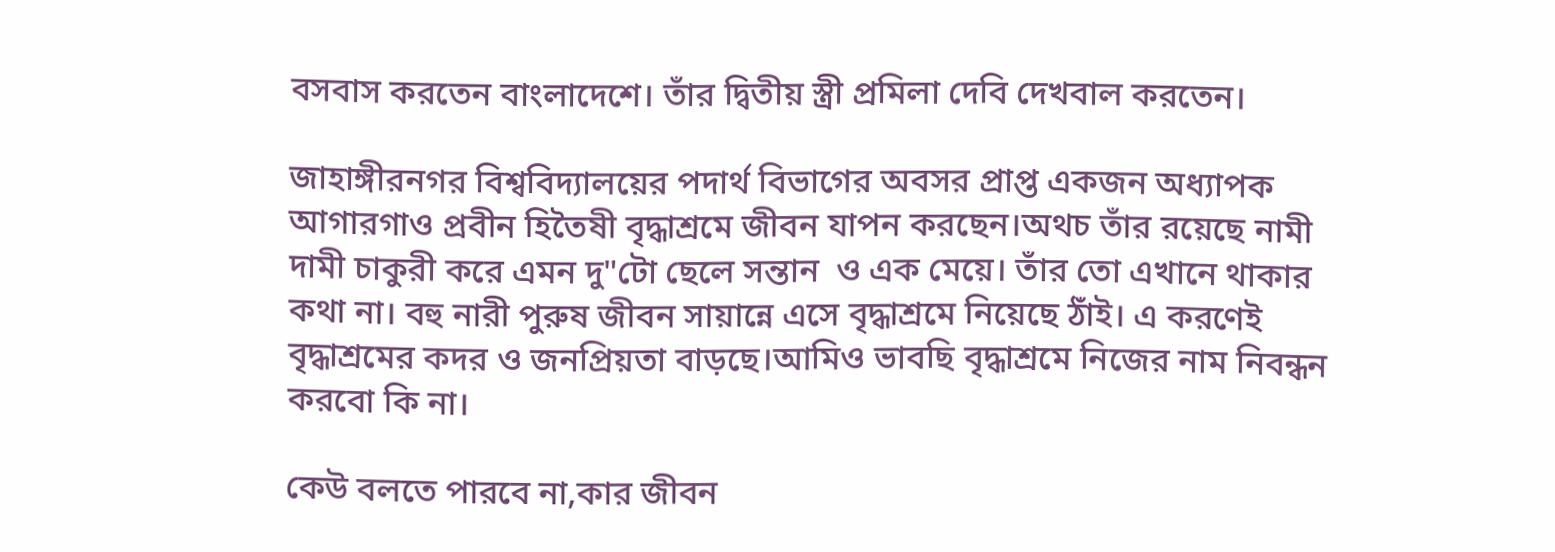বসবাস করতেন বাংলাদেশে। তাঁর দ্বিতীয় স্ত্রী প্রমিলা দেবি দেখবাল করতেন।

জাহাঙ্গীরনগর বিশ্ববিদ্যালয়ের পদার্থ বিভাগের অবসর প্রাপ্ত একজন অধ্যাপক আগারগাও প্রবীন হিতৈষী বৃদ্ধাশ্রমে জীবন যাপন করছেন।অথচ তাঁর রয়েছে নামী দামী চাকুরী করে এমন দু"টো ছেলে সন্তান  ও এক মেয়ে। তাঁর তো এখানে থাকার কথা না। বহু নারী পুরুষ জীবন সায়ান্নে এসে বৃদ্ধাশ্রমে নিয়েছে ঠাঁই। এ করণেই বৃদ্ধাশ্রমের কদর ও জনপ্রিয়তা বাড়ছে।আমিও ভাবছি বৃদ্ধাশ্রমে নিজের নাম নিবন্ধন করবো কি না।

কেউ বলতে পারবে না,কার জীবন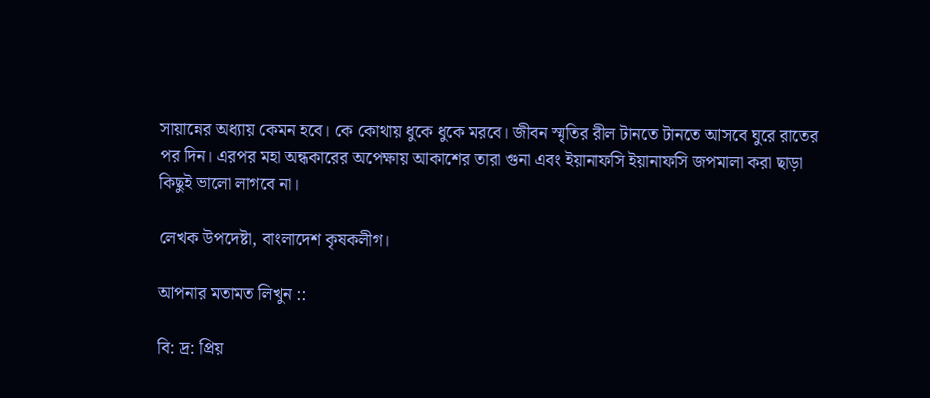সায়ান্নের অধ্যায় কেমন হবে। কে কোথায় ধুকে ধুকে মরবে। জীবন স্মৃতির রীল টানতে টানতে আসবে ঘুরে রাতের পর দিন। এরপর মহা অন্ধকারের অপেক্ষায় আকাশের তারা গুনা এবং ইয়ানাফসি ইয়ানাফসি জপমালা করা ছাড়া কিছুই ভালো লাগবে না।

লেখক উপদেষ্টা, বাংলাদেশ কৃষকলীগ।

আপনার মতামত লিখুন ::

বি: দ্র: প্রিয়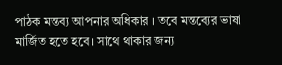পাঠক মন্তব্য আপনার অধিকার । তবে মন্তব্যের ভাষা মার্জিত হতে হবে। সাথে থাকার জন্য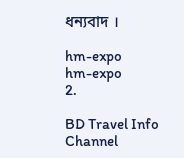ধন্যবাদ ।

hm-expo
hm-expo
2.

BD Travel Info Channel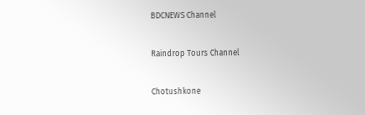BDCNEWS Channel

Raindrop Tours Channel

Chotushkone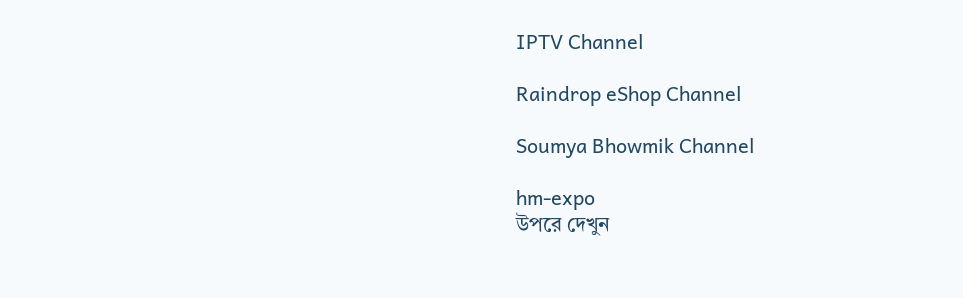IPTV Channel

Raindrop eShop Channel

Soumya Bhowmik Channel

hm-expo
উপরে দেখুন